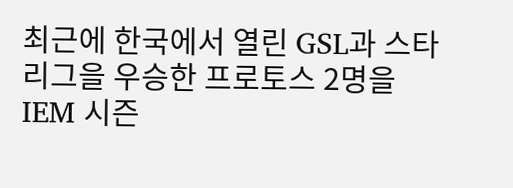최근에 한국에서 열린 GSL과 스타리그을 우승한 프로토스 2명을 IEM 시즌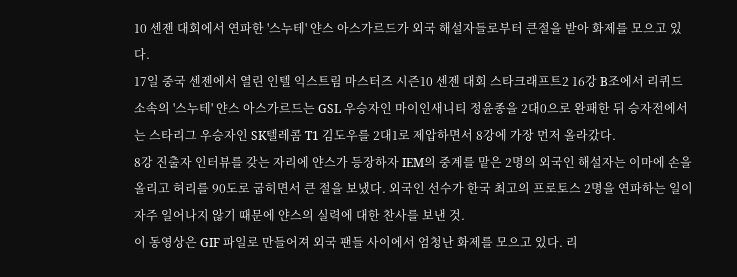10 센젠 대회에서 연파한 '스누테' 얀스 아스가르드가 외국 해설자들로부터 큰절을 받아 화제를 모으고 있다.
17일 중국 센젠에서 열린 인텔 익스트림 마스터즈 시즌10 센젠 대회 스타크래프트2 16강 B조에서 리퀴드 소속의 '스누테' 얀스 아스가르드는 GSL 우승자인 마이인새니티 정윤종을 2대0으로 완패한 뒤 승자전에서는 스타리그 우승자인 SK텔레콤 T1 김도우를 2대1로 제압하면서 8강에 가장 먼저 올라갔다.
8강 진출자 인터뷰를 갖는 자리에 얀스가 등장하자 IEM의 중계를 맡은 2명의 외국인 해설자는 이마에 손을 올리고 허리를 90도로 굽히면서 큰 절을 보냈다. 외국인 선수가 한국 최고의 프로토스 2명을 연파하는 일이 자주 일어나지 않기 때문에 얀스의 실력에 대한 찬사를 보낸 것.
이 동영상은 GIF 파일로 만들어져 외국 팬들 사이에서 엄청난 화제를 모으고 있다. 리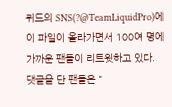퀴드의 SNS(?@TeamLiquidPro)에 이 파일이 올라가면서 100여 명에 가까운 팬들이 리트윗하고 있다.
댓글을 단 팬들은 "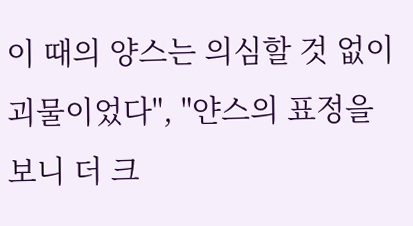이 때의 양스는 의심할 것 없이 괴물이었다", "얀스의 표정을 보니 더 크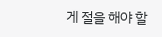게 절을 해야 할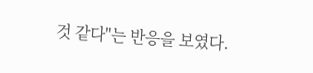것 같다"는 반응을 보였다.